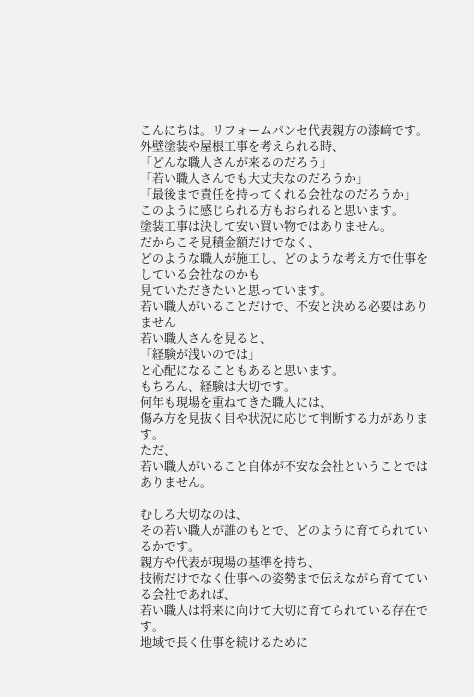こんにちは。リフォームパンセ代表親方の漆﨑です。
外壁塗装や屋根工事を考えられる時、
「どんな職人さんが来るのだろう」
「若い職人さんでも大丈夫なのだろうか」
「最後まで責任を持ってくれる会社なのだろうか」
このように感じられる方もおられると思います。
塗装工事は決して安い買い物ではありません。
だからこそ見積金額だけでなく、
どのような職人が施工し、どのような考え方で仕事をしている会社なのかも
見ていただきたいと思っています。
若い職人がいることだけで、不安と決める必要はありません
若い職人さんを見ると、
「経験が浅いのでは」
と心配になることもあると思います。
もちろん、経験は大切です。
何年も現場を重ねてきた職人には、
傷み方を見抜く目や状況に応じて判断する力があります。
ただ、
若い職人がいること自体が不安な会社ということではありません。

むしろ大切なのは、
その若い職人が誰のもとで、どのように育てられているかです。
親方や代表が現場の基準を持ち、
技術だけでなく仕事への姿勢まで伝えながら育てている会社であれば、
若い職人は将来に向けて大切に育てられている存在です。
地域で長く仕事を続けるために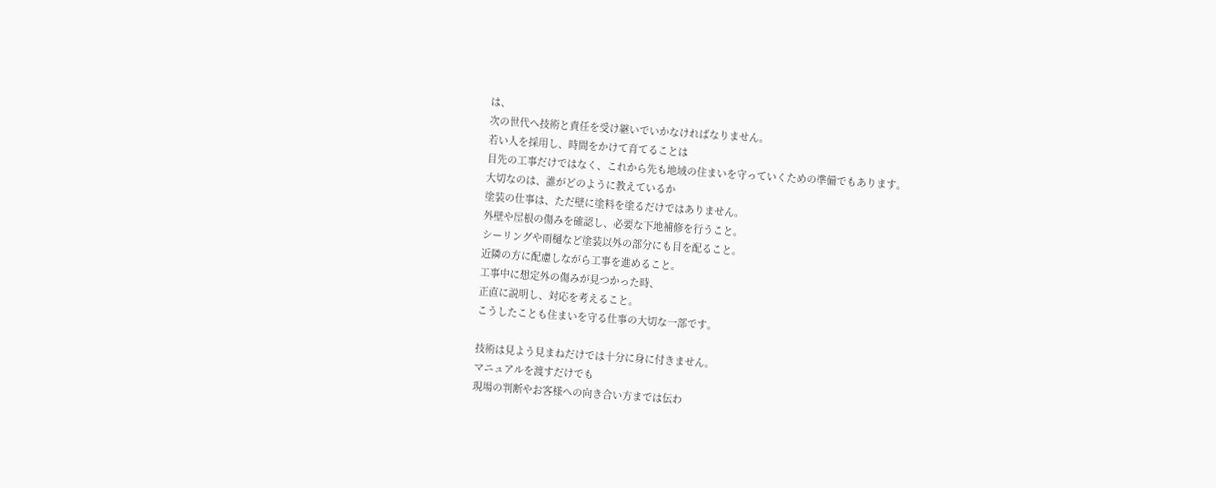は、
次の世代へ技術と責任を受け継いでいかなければなりません。
若い人を採用し、時間をかけて育てることは
目先の工事だけではなく、これから先も地域の住まいを守っていくための準備でもあります。
大切なのは、誰がどのように教えているか
塗装の仕事は、ただ壁に塗料を塗るだけではありません。
外壁や屋根の傷みを確認し、必要な下地補修を行うこと。
シーリングや雨樋など塗装以外の部分にも目を配ること。
近隣の方に配慮しながら工事を進めること。
工事中に想定外の傷みが見つかった時、
正直に説明し、対応を考えること。
こうしたことも住まいを守る仕事の大切な一部です。

技術は見よう見まねだけでは十分に身に付きません。
マニュアルを渡すだけでも
現場の判断やお客様への向き合い方までは伝わ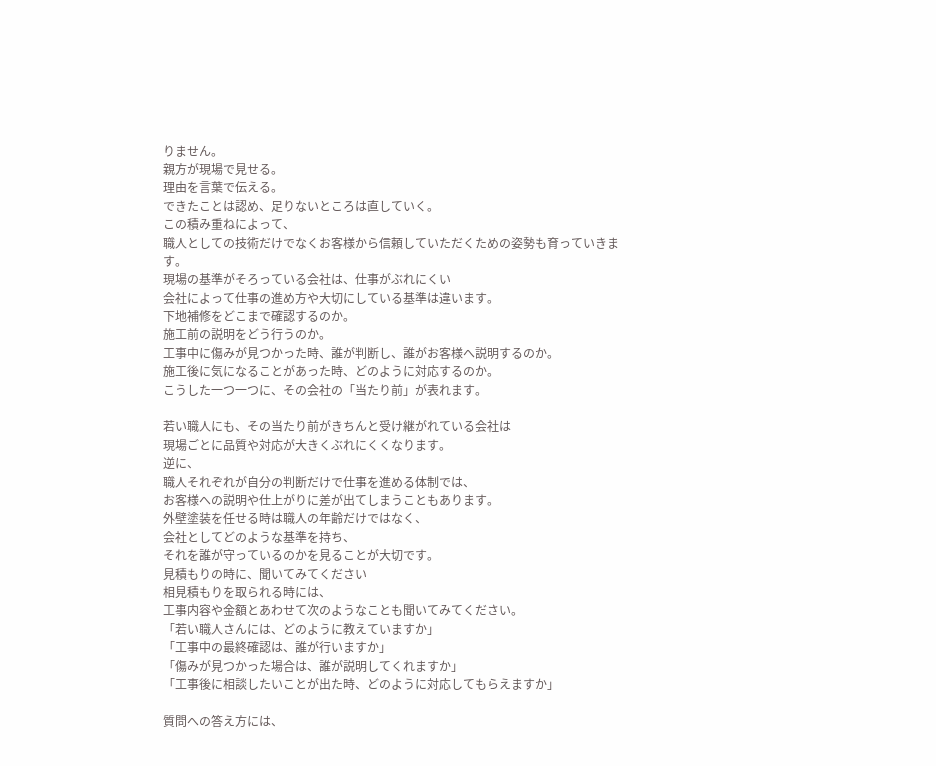りません。
親方が現場で見せる。
理由を言葉で伝える。
できたことは認め、足りないところは直していく。
この積み重ねによって、
職人としての技術だけでなくお客様から信頼していただくための姿勢も育っていきます。
現場の基準がそろっている会社は、仕事がぶれにくい
会社によって仕事の進め方や大切にしている基準は違います。
下地補修をどこまで確認するのか。
施工前の説明をどう行うのか。
工事中に傷みが見つかった時、誰が判断し、誰がお客様へ説明するのか。
施工後に気になることがあった時、どのように対応するのか。
こうした一つ一つに、その会社の「当たり前」が表れます。

若い職人にも、その当たり前がきちんと受け継がれている会社は
現場ごとに品質や対応が大きくぶれにくくなります。
逆に、
職人それぞれが自分の判断だけで仕事を進める体制では、
お客様への説明や仕上がりに差が出てしまうこともあります。
外壁塗装を任せる時は職人の年齢だけではなく、
会社としてどのような基準を持ち、
それを誰が守っているのかを見ることが大切です。
見積もりの時に、聞いてみてください
相見積もりを取られる時には、
工事内容や金額とあわせて次のようなことも聞いてみてください。
「若い職人さんには、どのように教えていますか」
「工事中の最終確認は、誰が行いますか」
「傷みが見つかった場合は、誰が説明してくれますか」
「工事後に相談したいことが出た時、どのように対応してもらえますか」

質問への答え方には、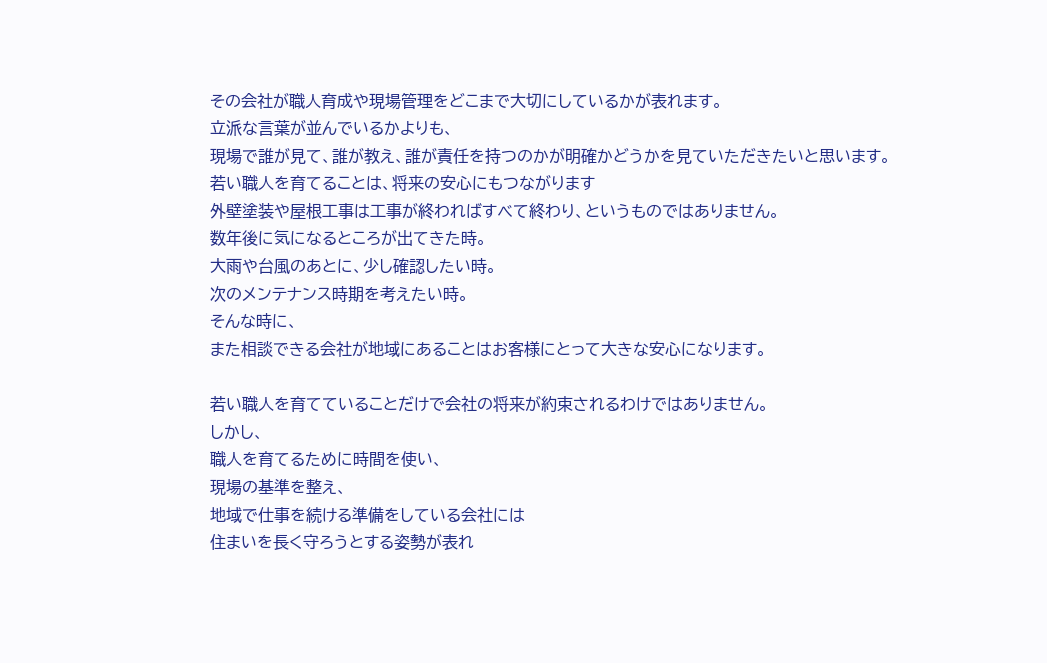その会社が職人育成や現場管理をどこまで大切にしているかが表れます。
立派な言葉が並んでいるかよりも、
現場で誰が見て、誰が教え、誰が責任を持つのかが明確かどうかを見ていただきたいと思います。
若い職人を育てることは、将来の安心にもつながります
外壁塗装や屋根工事は工事が終わればすべて終わり、というものではありません。
数年後に気になるところが出てきた時。
大雨や台風のあとに、少し確認したい時。
次のメンテナンス時期を考えたい時。
そんな時に、
また相談できる会社が地域にあることはお客様にとって大きな安心になります。

若い職人を育てていることだけで会社の将来が約束されるわけではありません。
しかし、
職人を育てるために時間を使い、
現場の基準を整え、
地域で仕事を続ける準備をしている会社には
住まいを長く守ろうとする姿勢が表れ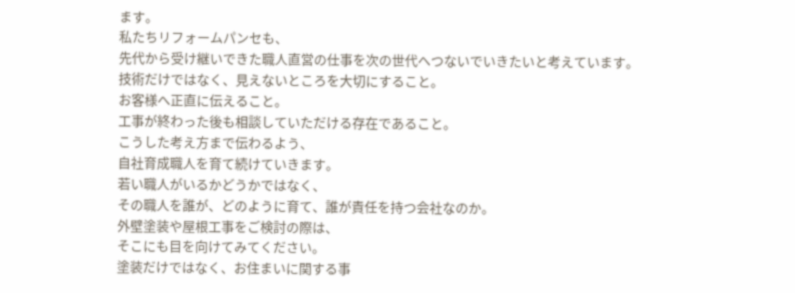ます。
私たちリフォームパンセも、
先代から受け継いできた職人直営の仕事を次の世代へつないでいきたいと考えています。
技術だけではなく、見えないところを大切にすること。
お客様へ正直に伝えること。
工事が終わった後も相談していただける存在であること。
こうした考え方まで伝わるよう、
自社育成職人を育て続けていきます。
若い職人がいるかどうかではなく、
その職人を誰が、どのように育て、誰が責任を持つ会社なのか。
外壁塗装や屋根工事をご検討の際は、
そこにも目を向けてみてください。
塗装だけではなく、お住まいに関する事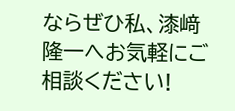ならぜひ私、漆﨑隆一へお気軽にご相談ください!